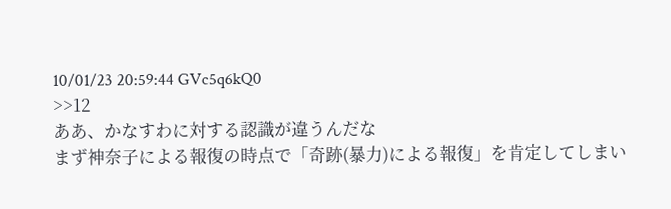10/01/23 20:59:44 GVc5q6kQ0
>>12
ああ、かなすわに対する認識が違うんだな
まず神奈子による報復の時点で「奇跡(暴力)による報復」を肯定してしまい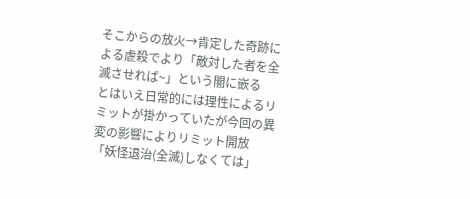そこからの放火→肯定した奇跡による虐殺でより「敵対した者を全滅させれば~」という闇に嵌る
とはいえ日常的には理性によるリミットが掛かっていたが今回の異変の影響によりリミット開放
「妖怪退治(全滅)しなくては」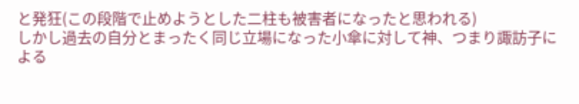と発狂(この段階で止めようとした二柱も被害者になったと思われる)
しかし過去の自分とまったく同じ立場になった小傘に対して神、つまり諏訪子による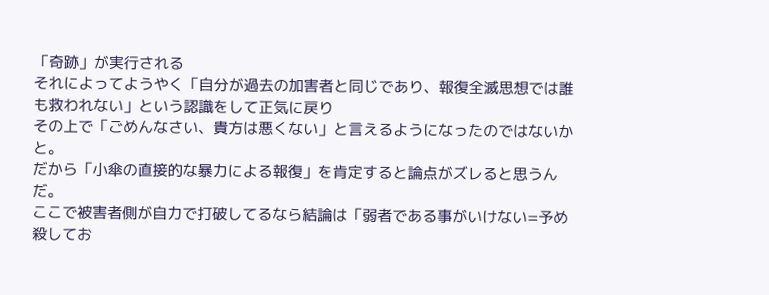「奇跡」が実行される
それによってようやく「自分が過去の加害者と同じであり、報復全滅思想では誰も救われない」という認識をして正気に戻り
その上で「ごめんなさい、貴方は悪くない」と言えるようになったのではないかと。
だから「小傘の直接的な暴力による報復」を肯定すると論点がズレると思うんだ。
ここで被害者側が自力で打破してるなら結論は「弱者である事がいけない=予め殺してお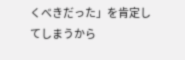くべきだった」を肯定してしまうから